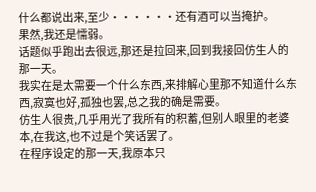什么都说出来,至少······还有酒可以当掩护。
果然,我还是懦弱。
话题似乎跑出去很远,那还是拉回来,回到我接回仿生人的那一天。
我实在是太需要一个什么东西,来排解心里那不知道什么东西,寂寞也好,孤独也罢,总之我的确是需要。
仿生人很贵,几乎用光了我所有的积蓄,但别人眼里的老婆本,在我这,也不过是个笑话罢了。
在程序设定的那一天,我原本只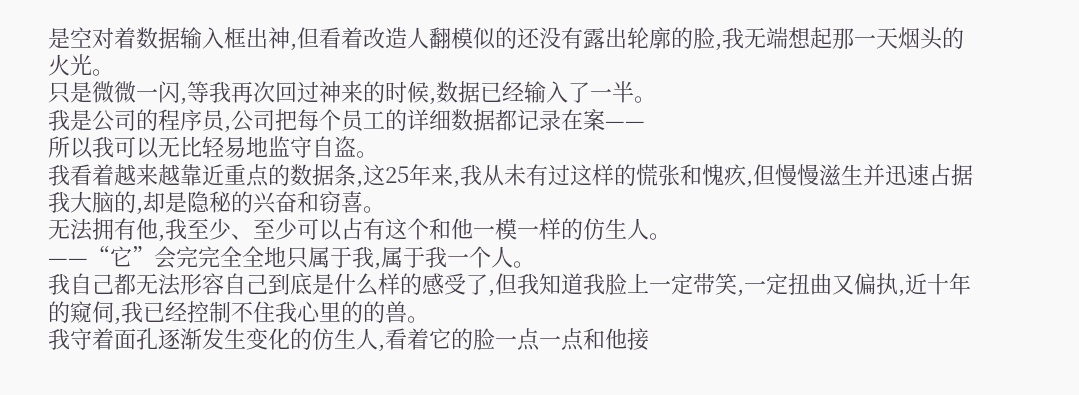是空对着数据输入框出神,但看着改造人翻模似的还没有露出轮廓的脸,我无端想起那一天烟头的火光。
只是微微一闪,等我再次回过神来的时候,数据已经输入了一半。
我是公司的程序员,公司把每个员工的详细数据都记录在案——
所以我可以无比轻易地监守自盗。
我看着越来越靠近重点的数据条,这25年来,我从未有过这样的慌张和愧疚,但慢慢滋生并迅速占据我大脑的,却是隐秘的兴奋和窃喜。
无法拥有他,我至少、至少可以占有这个和他一模一样的仿生人。
——“它”会完完全全地只属于我,属于我一个人。
我自己都无法形容自己到底是什么样的感受了,但我知道我脸上一定带笑,一定扭曲又偏执,近十年的窥伺,我已经控制不住我心里的的兽。
我守着面孔逐渐发生变化的仿生人,看着它的脸一点一点和他接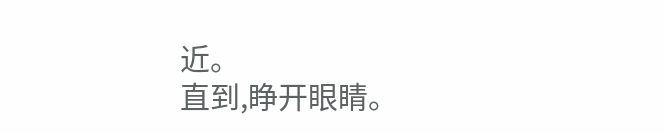近。
直到,睁开眼睛。